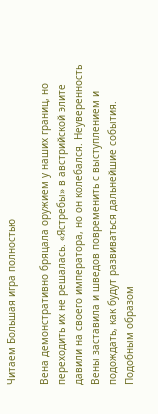Читаем Большая игра полностью

Вена демонстративно бряцала оружием у наших границ, но переходить их не решалась. «Ястребы» в австрийской элите давили на своего императора, но он колебался. Неуверенность Вены заставила и шведов повременить с выступлением и подождать, как будут развиваться дальнейшие события. Подобным образом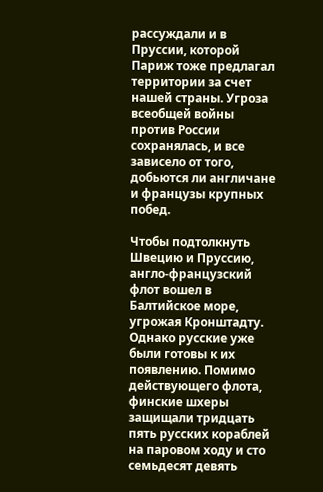рассуждали и в Пруссии, которой Париж тоже предлагал территории за счет нашей страны. Угроза всеобщей войны против России сохранялась, и все зависело от того, добьются ли англичане и французы крупных побед.

Чтобы подтолкнуть Швецию и Пруссию, англо-французский флот вошел в Балтийское море, угрожая Кронштадту. Однако русские уже были готовы к их появлению. Помимо действующего флота, финские шхеры защищали тридцать пять русских кораблей на паровом ходу и сто семьдесят девять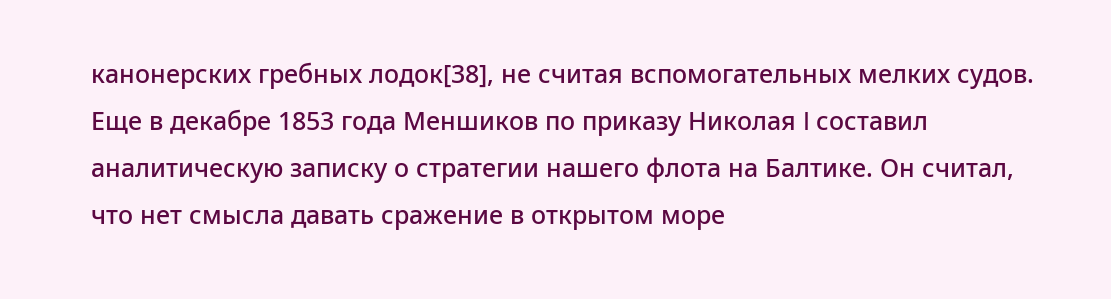канонерских гребных лодок[38], не считая вспомогательных мелких судов. Еще в декабре 1853 года Меншиков по приказу Николая I составил аналитическую записку о стратегии нашего флота на Балтике. Он считал, что нет смысла давать сражение в открытом море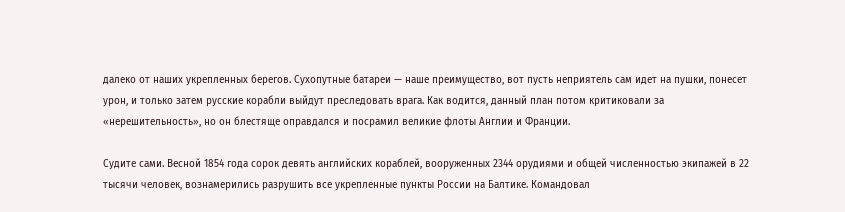далеко от наших укрепленных берегов. Сухопутные батареи — наше преимущество, вот пусть неприятель сам идет на пушки, понесет урон, и только затем русские корабли выйдут преследовать врага. Как водится, данный план потом критиковали за «нерешительность», но он блестяще оправдался и посрамил великие флоты Англии и Франции.

Судите сами. Весной 1854 года сорок девять английских кораблей, вооруженных 2344 орудиями и общей численностью экипажей в 22 тысячи человек, вознамерились разрушить все укрепленные пункты России на Балтике. Командовал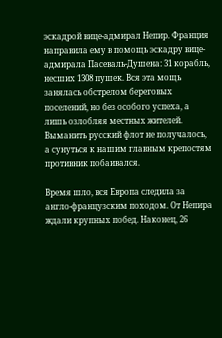эскадрой вице-адмирал Непир. Франция направила ему в помощь эскадру вице-адмирала Пасеваль-Душена: 31 корабль, несших 1308 пушек. Вся эта мощь занялась обстрелом береговых поселений, но без особого успеха, а лишь озлобляя местных жителей. Выманить русский флот не получалось, а сунуться к нашим главным крепостям противник побаивался.

Время шло, вся Европа следила за англо-французским походом. От Непира ждали крупных побед. Наконец, 26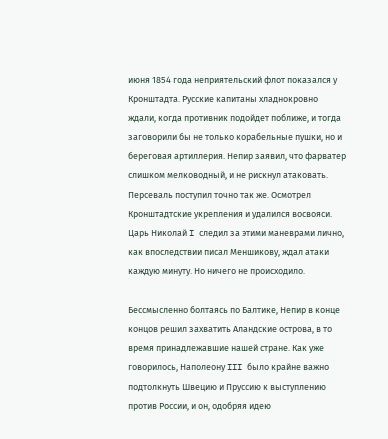июня 1854 года неприятельский флот показался у Кронштадта. Русские капитаны хладнокровно ждали, когда противник подойдет поближе, и тогда заговорили бы не только корабельные пушки, но и береговая артиллерия. Непир заявил, что фарватер слишком мелководный, и не рискнул атаковать. Персеваль поступил точно так же. Осмотрел Кронштадтские укрепления и удалился восвояси. Царь Николай I следил за этими маневрами лично, как впоследствии писал Меншикову, ждал атаки каждую минуту. Но ничего не происходило.

Бессмысленно болтаясь по Балтике, Непир в конце концов решил захватить Аландские острова, в то время принадлежавшие нашей стране. Как уже говорилось, Наполеону III было крайне важно подтолкнуть Швецию и Пруссию к выступлению против России, и он, одобряя идею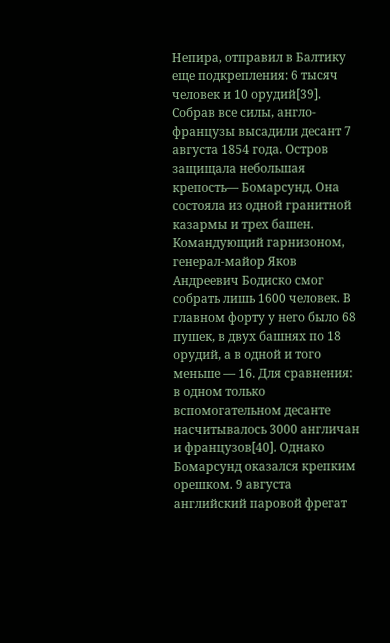Непира, отправил в Балтику еще подкрепления: 6 тысяч человек и 10 орудий[39]. Собрав все силы, англо-французы высадили десант 7 августа 1854 года. Остров защищала небольшая крепость— Бомарсунд. Она состояла из одной гранитной казармы и трех башен. Командующий гарнизоном, генерал-майор Яков Андреевич Бодиско смог собрать лишь 1600 человек. В главном форту у него было 68 пушек, в двух башнях по 18 орудий, а в одной и того меньше — 16. Для сравнения: в одном только вспомогательном десанте насчитывалось 3000 англичан и французов[40]. Однако Бомарсунд оказался крепким орешком. 9 августа английский паровой фрегат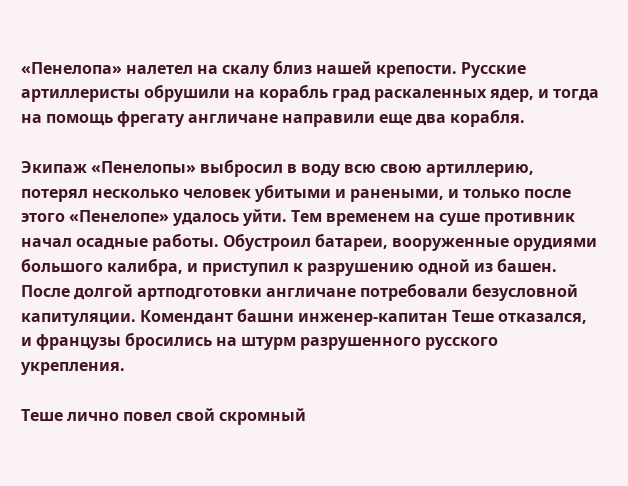«Пенелопа» налетел на скалу близ нашей крепости. Русские артиллеристы обрушили на корабль град раскаленных ядер, и тогда на помощь фрегату англичане направили еще два корабля.

Экипаж «Пенелопы» выбросил в воду всю свою артиллерию, потерял несколько человек убитыми и ранеными, и только после этого «Пенелопе» удалось уйти. Тем временем на суше противник начал осадные работы. Обустроил батареи, вооруженные орудиями большого калибра, и приступил к разрушению одной из башен. После долгой артподготовки англичане потребовали безусловной капитуляции. Комендант башни инженер-капитан Теше отказался, и французы бросились на штурм разрушенного русского укрепления.

Теше лично повел свой скромный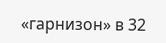«гарнизон» в 32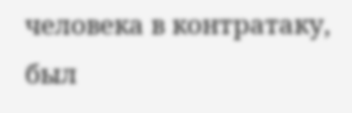человека в контратаку, был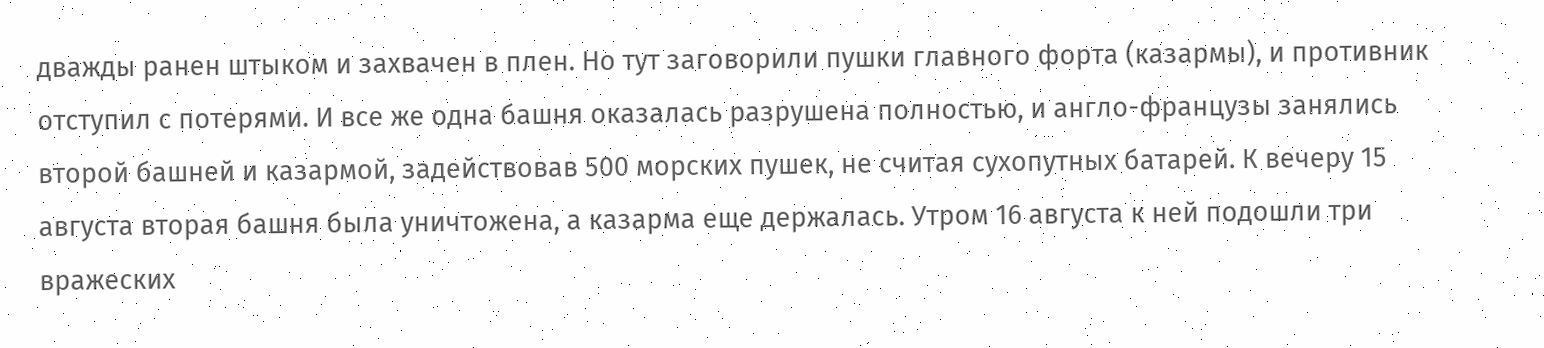дважды ранен штыком и захвачен в плен. Но тут заговорили пушки главного форта (казармы), и противник отступил с потерями. И все же одна башня оказалась разрушена полностью, и англо-французы занялись второй башней и казармой, задействовав 500 морских пушек, не считая сухопутных батарей. К вечеру 15 августа вторая башня была уничтожена, а казарма еще держалась. Утром 16 августа к ней подошли три вражеских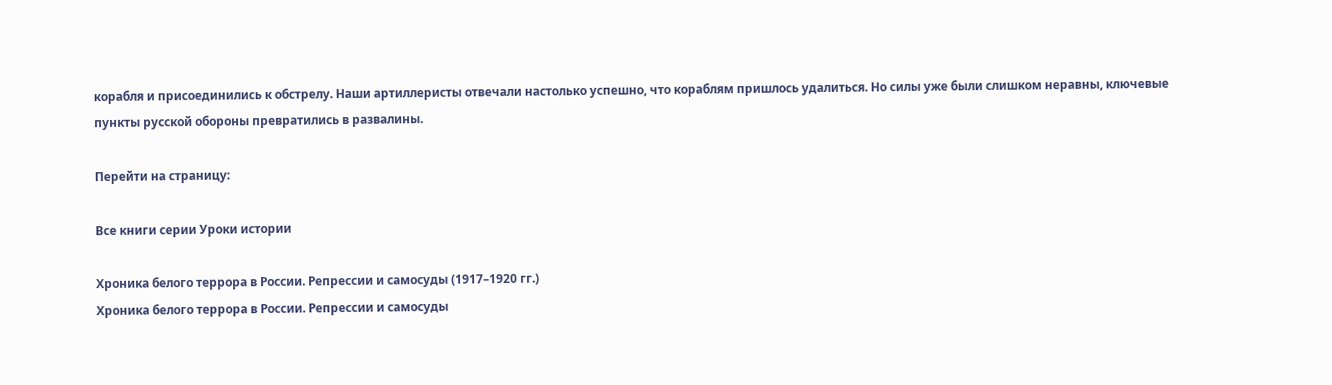корабля и присоединились к обстрелу. Наши артиллеристы отвечали настолько успешно, что кораблям пришлось удалиться. Но силы уже были слишком неравны, ключевые пункты русской обороны превратились в развалины.

Перейти на страницу:

Все книги серии Уроки истории

Хроника белого террора в России. Репрессии и самосуды (1917–1920 гг.)
Хроника белого террора в России. Репрессии и самосуды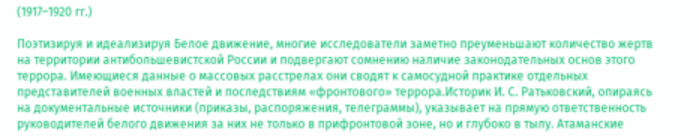(1917–1920 гг.)

Поэтизируя и идеализируя Белое движение, многие исследователи заметно преуменьшают количество жертв на территории антибольшевистской России и подвергают сомнению наличие законодательных основ этого террора. Имеющиеся данные о массовых расстрелах они сводят к самосудной практике отдельных представителей военных властей и последствиям «фронтового» террора.Историк И. С. Ратьковский, опираясь на документальные источники (приказы, распоряжения, телеграммы), указывает на прямую ответственность руководителей белого движения за них не только в прифронтовой зоне, но и глубоко в тылу. Атаманские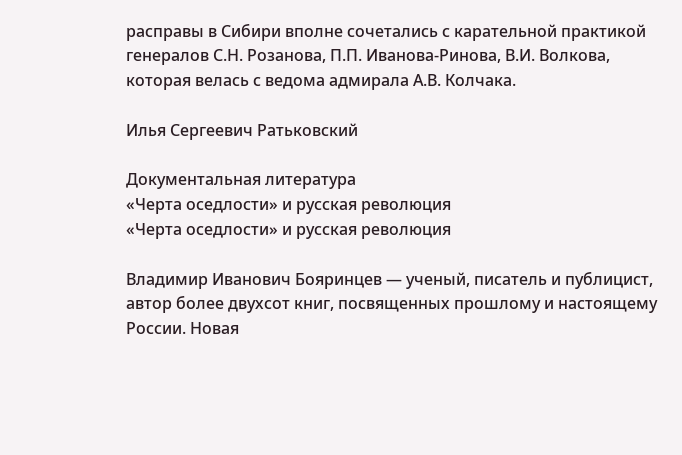расправы в Сибири вполне сочетались с карательной практикой генералов С.Н. Розанова, П.П. Иванова-Ринова, В.И. Волкова, которая велась с ведома адмирала А.В. Колчака.

Илья Сергеевич Ратьковский

Документальная литература
«Черта оседлости» и русская революция
«Черта оседлости» и русская революция

Владимир Иванович Бояринцев — ученый, писатель и публицист, автор более двухсот книг, посвященных прошлому и настоящему России. Новая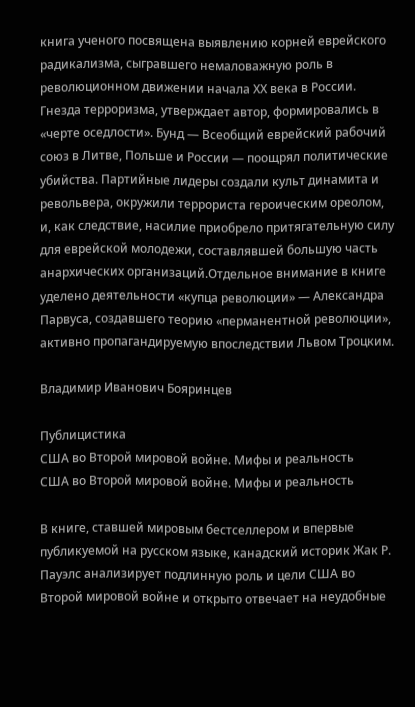книга ученого посвящена выявлению корней еврейского радикализма, сыгравшего немаловажную роль в революционном движении начала ХХ века в России. Гнезда терроризма, утверждает автор, формировались в «черте оседлости». Бунд — Всеобщий еврейский рабочий союз в Литве, Польше и России — поощрял политические убийства. Партийные лидеры создали культ динамита и револьвера, окружили террориста героическим ореолом, и, как следствие, насилие приобрело притягательную силу для еврейской молодежи, составлявшей большую часть анархических организаций.Отдельное внимание в книге уделено деятельности «купца революции» — Александра Парвуса, создавшего теорию «перманентной революции», активно пропагандируемую впоследствии Львом Троцким.

Владимир Иванович Бояринцев

Публицистика
США во Второй мировой войне. Мифы и реальность
США во Второй мировой войне. Мифы и реальность

В книге, ставшей мировым бестселлером и впервые публикуемой на русском языке, канадский историк Жак Р. Пауэлс анализирует подлинную роль и цели США во Второй мировой войне и открыто отвечает на неудобные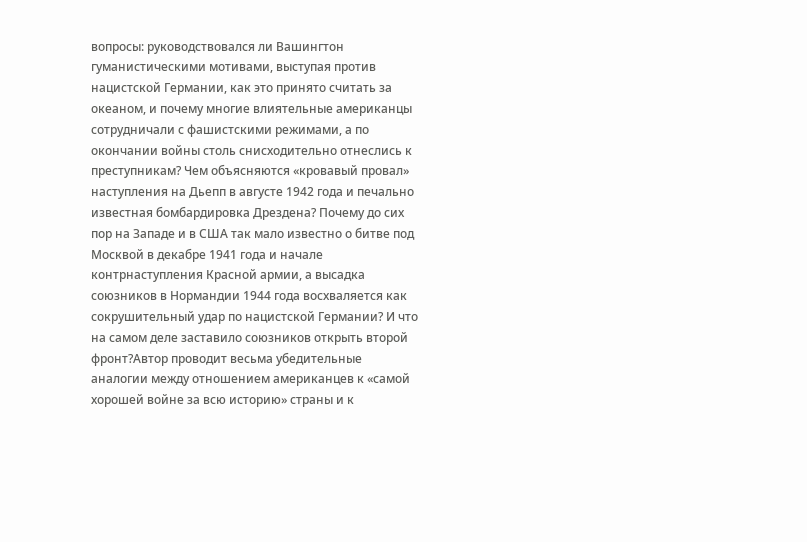вопросы: руководствовался ли Вашингтон гуманистическими мотивами, выступая против нацистской Германии, как это принято считать за океаном, и почему многие влиятельные американцы сотрудничали с фашистскими режимами, а по окончании войны столь снисходительно отнеслись к преступникам? Чем объясняются «кровавый провал» наступления на Дьепп в августе 1942 года и печально известная бомбардировка Дрездена? Почему до сих пор на Западе и в США так мало известно о битве под Москвой в декабре 1941 года и начале контрнаступления Красной армии, а высадка союзников в Нормандии 1944 года восхваляется как сокрушительный удар по нацистской Германии? И что на самом деле заставило союзников открыть второй фронт?Автор проводит весьма убедительные аналогии между отношением американцев к «самой хорошей войне за всю историю» страны и к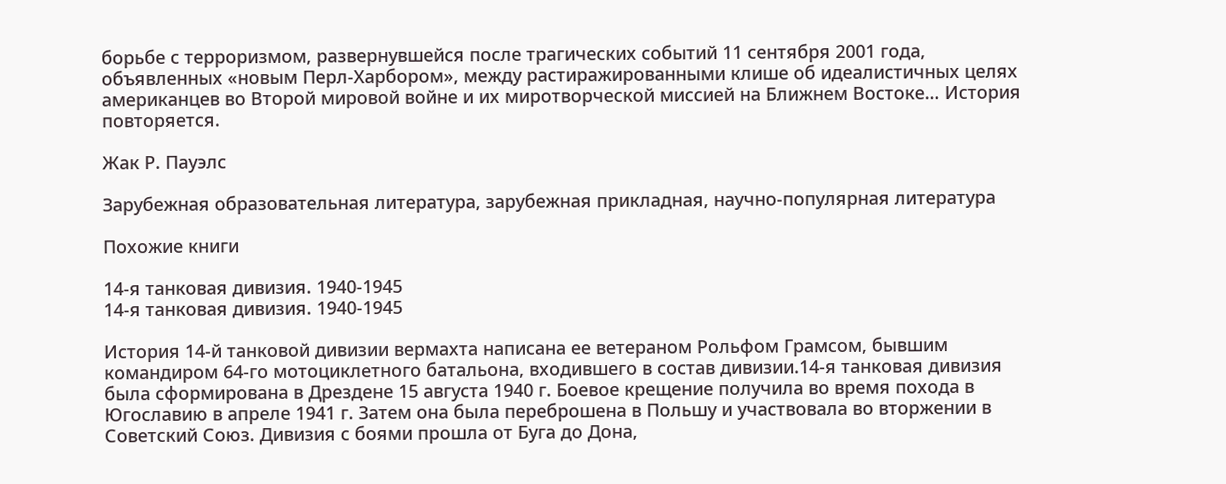борьбе с терроризмом, развернувшейся после трагических событий 11 сентября 2001 года, объявленных «новым Перл-Харбором», между растиражированными клише об идеалистичных целях американцев во Второй мировой войне и их миротворческой миссией на Ближнем Востоке… История повторяется.

Жак Р. Пауэлс

Зарубежная образовательная литература, зарубежная прикладная, научно-популярная литература

Похожие книги

14-я танковая дивизия. 1940-1945
14-я танковая дивизия. 1940-1945

История 14-й танковой дивизии вермахта написана ее ветераном Рольфом Грамсом, бывшим командиром 64-го мотоциклетного батальона, входившего в состав дивизии.14-я танковая дивизия была сформирована в Дрездене 15 августа 1940 г. Боевое крещение получила во время похода в Югославию в апреле 1941 г. Затем она была переброшена в Польшу и участвовала во вторжении в Советский Союз. Дивизия с боями прошла от Буга до Дона,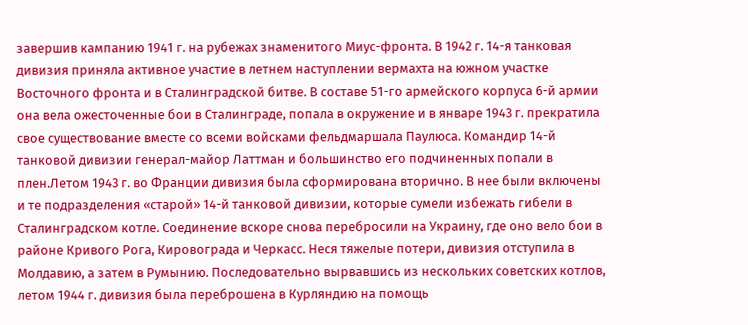завершив кампанию 1941 г. на рубежах знаменитого Миус-фронта. В 1942 г. 14-я танковая дивизия приняла активное участие в летнем наступлении вермахта на южном участке Восточного фронта и в Сталинградской битве. В составе 51-го армейского корпуса 6-й армии она вела ожесточенные бои в Сталинграде, попала в окружение и в январе 1943 г. прекратила свое существование вместе со всеми войсками фельдмаршала Паулюса. Командир 14-й танковой дивизии генерал-майор Латтман и большинство его подчиненных попали в плен.Летом 1943 г. во Франции дивизия была сформирована вторично. В нее были включены и те подразделения «старой» 14-й танковой дивизии, которые сумели избежать гибели в Сталинградском котле. Соединение вскоре снова перебросили на Украину, где оно вело бои в районе Кривого Рога, Кировограда и Черкасс. Неся тяжелые потери, дивизия отступила в Молдавию, а затем в Румынию. Последовательно вырвавшись из нескольких советских котлов, летом 1944 г. дивизия была переброшена в Курляндию на помощь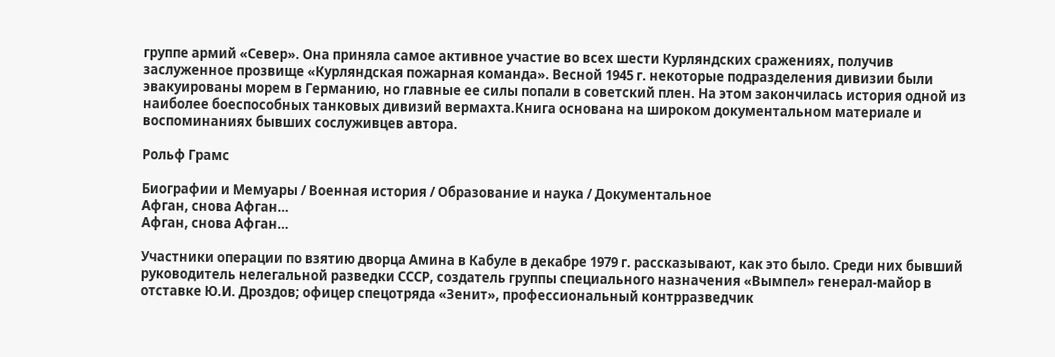группе армий «Север». Она приняла самое активное участие во всех шести Курляндских сражениях, получив заслуженное прозвище «Курляндская пожарная команда». Весной 1945 г. некоторые подразделения дивизии были эвакуированы морем в Германию, но главные ее силы попали в советский плен. На этом закончилась история одной из наиболее боеспособных танковых дивизий вермахта.Книга основана на широком документальном материале и воспоминаниях бывших сослуживцев автора.

Рольф Грамс

Биографии и Мемуары / Военная история / Образование и наука / Документальное
Афган, снова Афган…
Афган, снова Афган…

Участники операции по взятию дворца Амина в Кабуле в декабре 1979 г. рассказывают, как это было. Среди них бывший руководитель нелегальной разведки СССР, создатель группы специального назначения «Вымпел» генерал-майор в отставке Ю.И. Дроздов; офицер спецотряда «Зенит», профессиональный контрразведчик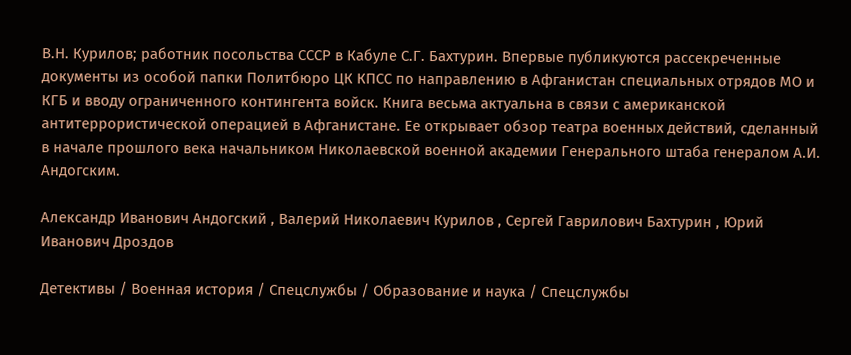В.Н. Курилов; работник посольства СССР в Кабуле С.Г. Бахтурин. Впервые публикуются рассекреченные документы из особой папки Политбюро ЦК КПСС по направлению в Афганистан специальных отрядов МО и КГБ и вводу ограниченного контингента войск. Книга весьма актуальна в связи с американской антитеррористической операцией в Афганистане. Ее открывает обзор театра военных действий, сделанный в начале прошлого века начальником Николаевской военной академии Генерального штаба генералом А.И. Андогским.

Александр Иванович Андогский , Валерий Николаевич Курилов , Сергей Гаврилович Бахтурин , Юрий Иванович Дроздов

Детективы / Военная история / Спецслужбы / Образование и наука / Cпецслужбы